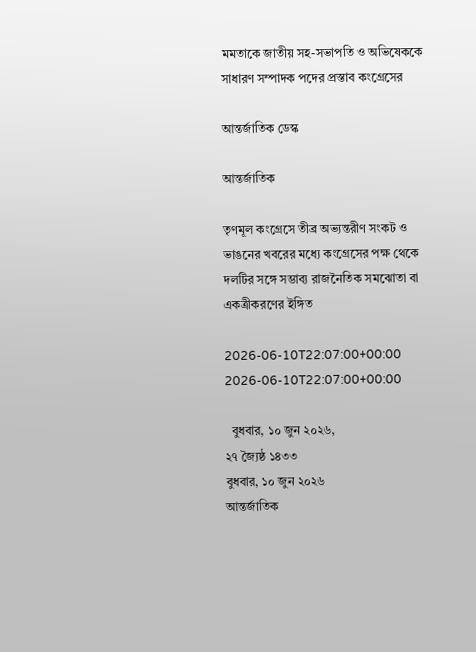মমতাকে জাতীয় সহ-সভাপতি ও অভিষেককে সাধারণ সম্পাদক পদের প্রস্তাব কংগ্রেসের

আন্তর্জাতিক ডেস্ক

আন্তর্জাতিক

তৃণমূল কংগ্রেসে তীব্র অভ্যন্তরীণ সংকট ও ভাঙনের খবরের মধ্যে কংগ্রেসের পক্ষ থেকে দলটির সঙ্গে সম্ভাব্য রাজনৈতিক সমঝোতা বা একত্রীকরণের ইঙ্গিত

2026-06-10T22:07:00+00:00
2026-06-10T22:07:00+00:00

  বুধবার, ১০ জুন ২০২৬,
২৭ জ্যৈষ্ঠ ১৪৩৩
বুধবার, ১০ জুন ২০২৬
আন্তর্জাতিক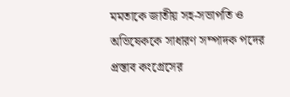মমতাকে জাতীয় সহ-সভাপতি ও অভিষেককে সাধারণ সম্পাদক পদের প্রস্তাব কংগ্রেসের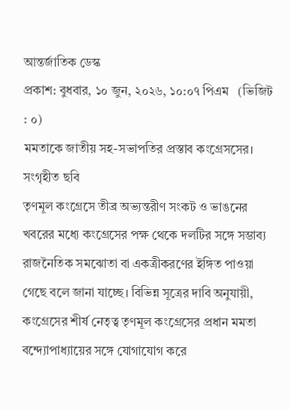আন্তর্জাতিক ডেস্ক
প্রকাশ: বুধবার, ১০ জুন, ২০২৬, ১০:০৭ পিএম   (ভিজিট : ০)
মমতাকে জাতীয় সহ-সভাপতির প্রস্তাব কংগ্রেসসের। সংগৃহীত ছবি
তৃণমূল কংগ্রেসে তীব্র অভ্যন্তরীণ সংকট ও ভাঙনের খবরের মধ্যে কংগ্রেসের পক্ষ থেকে দলটির সঙ্গে সম্ভাব্য রাজনৈতিক সমঝোতা বা একত্রীকরণের ইঙ্গিত পাওয়া গেছে বলে জানা যাচ্ছে। বিভিন্ন সূত্রের দাবি অনুযায়ী, কংগ্রেসের শীর্ষ নেতৃত্ব তৃণমূল কংগ্রেসের প্রধান মমতা বন্দ্যোপাধ্যায়ের সঙ্গে যোগাযোগ করে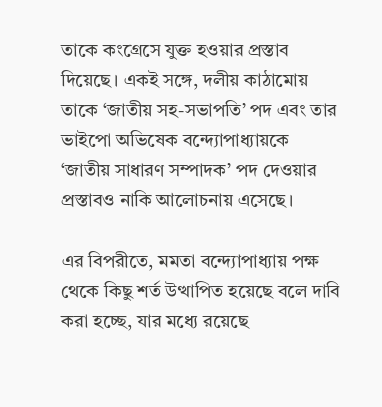তাকে কংগ্রেসে যুক্ত হওয়ার প্রস্তাব দিয়েছে। একই সঙ্গে, দলীয় কাঠামোয় তাকে ‘জাতীয় সহ-সভাপতি’ পদ এবং তার ভাইপো অভিষেক বন্দ্যোপাধ্যায়কে ‘জাতীয় সাধারণ সম্পাদক’ পদ দেওয়ার প্রস্তাবও নাকি আলোচনায় এসেছে।

এর বিপরীতে, মমতা বন্দ্যোপাধ্যায় পক্ষ থেকে কিছু শর্ত উত্থাপিত হয়েছে বলে দাবি করা হচ্ছে, যার মধ্যে রয়েছে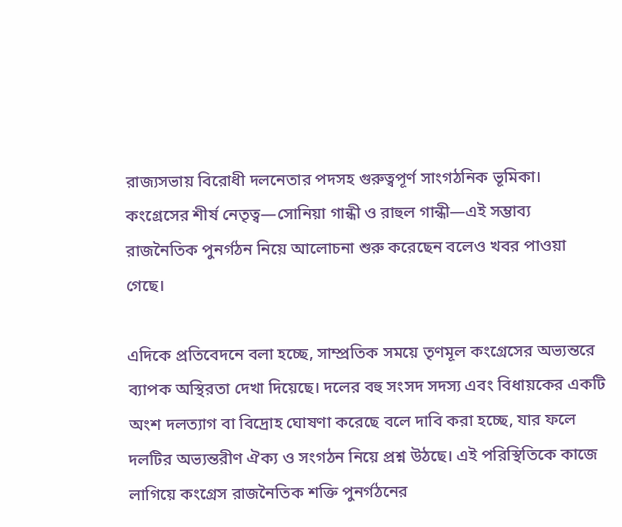রাজ্যসভায় বিরোধী দলনেতার পদসহ গুরুত্বপূর্ণ সাংগঠনিক ভূমিকা। কংগ্রেসের শীর্ষ নেতৃত্ব—সোনিয়া গান্ধী ও রাহুল গান্ধী—এই সম্ভাব্য রাজনৈতিক পুনর্গঠন নিয়ে আলোচনা শুরু করেছেন বলেও খবর পাওয়া গেছে।

এদিকে প্রতিবেদনে বলা হচ্ছে, সাম্প্রতিক সময়ে তৃণমূল কংগ্রেসের অভ্যন্তরে ব্যাপক অস্থিরতা দেখা দিয়েছে। দলের বহু সংসদ সদস্য এবং বিধায়কের একটি অংশ দলত্যাগ বা বিদ্রোহ ঘোষণা করেছে বলে দাবি করা হচ্ছে, যার ফলে দলটির অভ্যন্তরীণ ঐক্য ও সংগঠন নিয়ে প্রশ্ন উঠছে। এই পরিস্থিতিকে কাজে লাগিয়ে কংগ্রেস রাজনৈতিক শক্তি পুনর্গঠনের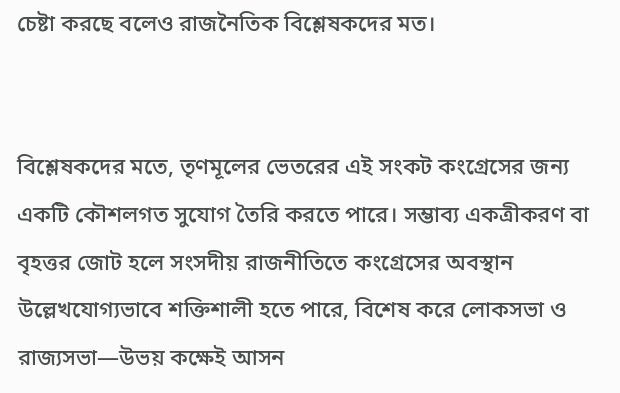চেষ্টা করছে বলেও রাজনৈতিক বিশ্লেষকদের মত।


বিশ্লেষকদের মতে, তৃণমূলের ভেতরের এই সংকট কংগ্রেসের জন্য একটি কৌশলগত সুযোগ তৈরি করতে পারে। সম্ভাব্য একত্রীকরণ বা বৃহত্তর জোট হলে সংসদীয় রাজনীতিতে কংগ্রেসের অবস্থান উল্লেখযোগ্যভাবে শক্তিশালী হতে পারে, বিশেষ করে লোকসভা ও রাজ্যসভা—উভয় কক্ষেই আসন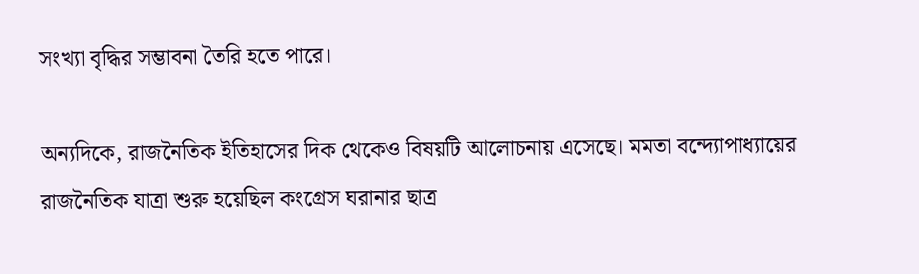সংখ্যা বৃদ্ধির সম্ভাবনা তৈরি হতে পারে।

অন্যদিকে, রাজনৈতিক ইতিহাসের দিক থেকেও বিষয়টি আলোচনায় এসেছে। মমতা বন্দ্যোপাধ্যায়ের রাজনৈতিক যাত্রা শুরু হয়েছিল কংগ্রেস ঘরানার ছাত্র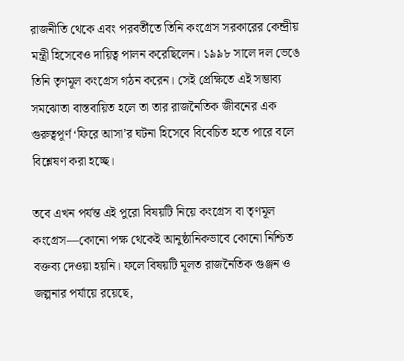রাজনীতি থেকে এবং পরবর্তীতে তিনি কংগ্রেস সরকারের কেন্দ্রীয় মন্ত্রী হিসেবেও দায়িত্ব পালন করেছিলেন। ১৯৯৮ সালে দল ভেঙে তিনি তৃণমূল কংগ্রেস গঠন করেন। সেই প্রেক্ষিতে এই সম্ভাব্য সমঝোতা বাস্তবায়িত হলে তা তার রাজনৈতিক জীবনের এক গুরুত্বপূর্ণ ‘ফিরে আসা’র ঘটনা হিসেবে বিবেচিত হতে পারে বলে বিশ্লেষণ করা হচ্ছে।

তবে এখন পর্যন্ত এই পুরো বিষয়টি নিয়ে কংগ্রেস বা তৃণমূল কংগ্রেস—কোনো পক্ষ থেকেই আনুষ্ঠানিকভাবে কোনো নিশ্চিত বক্তব্য দেওয়া হয়নি। ফলে বিষয়টি মূলত রাজনৈতিক গুঞ্জন ও জল্পনার পর্যায়ে রয়েছে,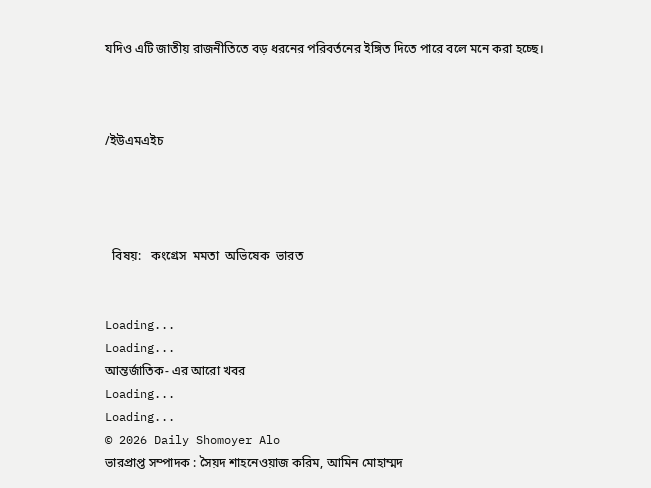যদিও এটি জাতীয় রাজনীতিতে বড় ধরনের পরিবর্তনের ইঙ্গিত দিতে পারে বলে মনে করা হচ্ছে।



/ইউএমএইচ




  বিষয়:   কংগ্রেস  মমতা  অভিষেক  ভারত


Loading...
Loading...
আন্তর্জাতিক- এর আরো খবর
Loading...
Loading...
© 2026 Daily Shomoyer Alo
ভারপ্রাপ্ত সম্পাদক : সৈয়দ শাহনেওয়াজ করিম, আমিন মোহাম্মদ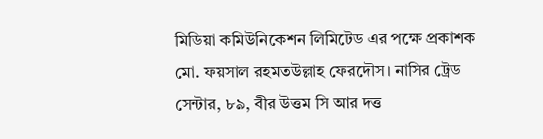মিডিয়া কমিউনিকেশন লিমিটেড এর পক্ষে প্রকাশক মো. ফয়সাল রহমতউল্লাহ ফেরদৌস। নাসির ট্রেড সেন্টার, ৮৯, বীর উত্তম সি আর দত্ত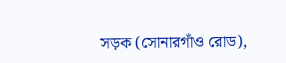সড়ক (সোনারগাঁও রোড),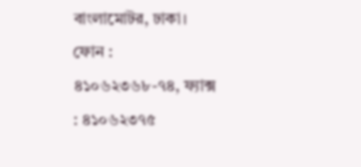বাংলামোটর, ঢাকা।
ফোন : ৪১০৬২৩৬৮-৭৪, ফ্যাক্স : ৪১০৬২৩৭৫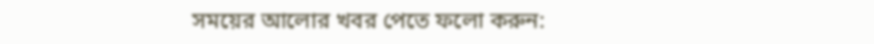সময়ের আলোর খবর পেতে ফলো করুন: